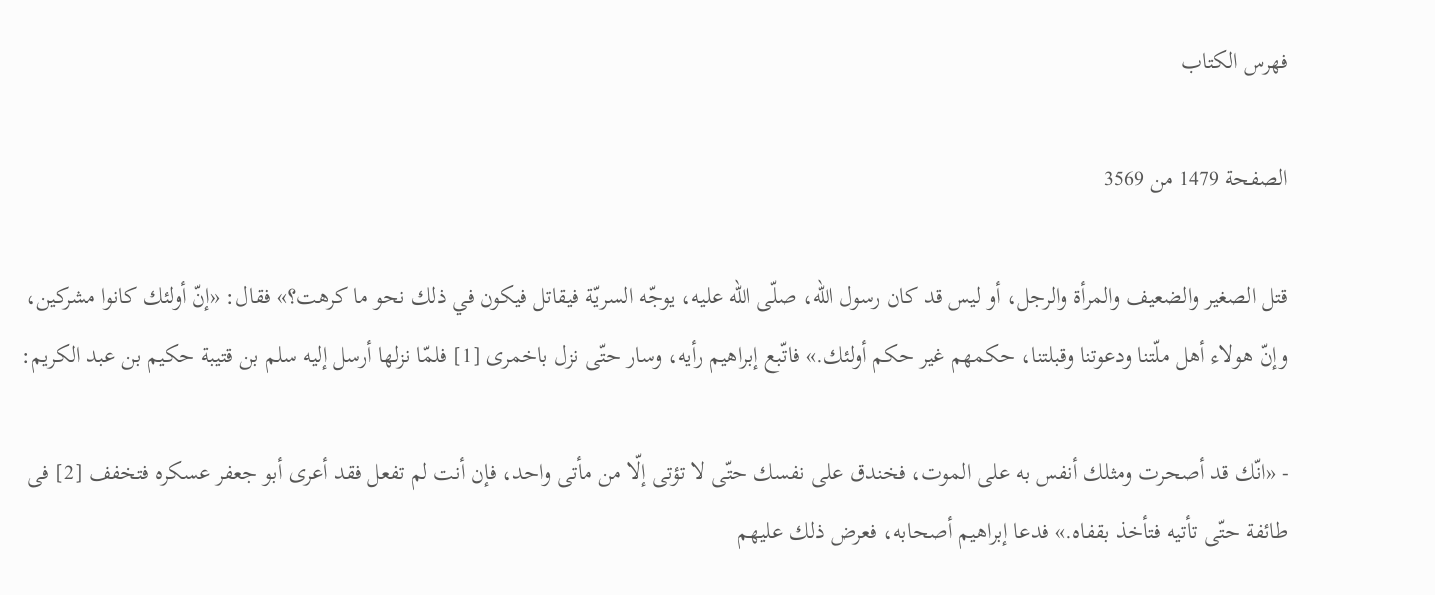فهرس الكتاب

الصفحة 1479 من 3569

قتل الصغير والضعيف والمرأة والرجل، أو ليس قد كان رسول الله، صلّى الله عليه، يوجّه السريّة فيقاتل فيكون في ذلك نحو ما كرهت؟» فقال: «إنّ أولئك كانوا مشركين، وإنّ هولاء أهل ملّتنا ودعوتنا وقبلتنا، حكمهم غير حكم أولئك.» فاتّبع إبراهيم رأيه، وسار حتّى نزل باخمرى [1] فلمّا نزلها أرسل إليه سلم بن قتيبة حكيم بن عبد الكريم:

- «انّك قد أصحرت ومثلك أنفس به على الموت، فخندق على نفسك حتّى لا تؤتى إلّا من مأتى واحد، فإن أنت لم تفعل فقد أعرى أبو جعفر عسكره فتخفف [2] فى طائفة حتّى تأتيه فتأخذ بقفاه.» فدعا إبراهيم أصحابه، فعرض ذلك عليهم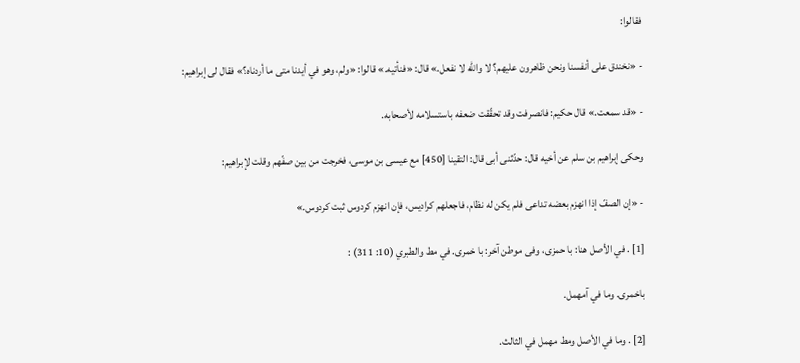فقالوا:

- «نخندق على أنفسنا ونحن ظاهرون عليهم؟ لا والله لا نفعل.» قال: «فنأتيه.» قالوا: «ولم، وهو في أيدنا متى ما أردناه؟» فقال لى إبراهيم:

- «قد سمعت.» قال حكيم: فانصرفت وقد تحقّقت ضعفه باستسلامه لأصحابه.

وحكى إبراهيم بن سلم عن أخيه قال: حدّثنى أبى قال: التقينا [450] مع عيسى بن موسى، فخرجت من بين صفّهم وقلت لإبراهيم:

- «إن الصفّ إذا انهزم بعضه تداعى فلم يكن له نظام، فاجعلهم كراديس، فإن انهزم كردوس ثبت كردوس.»

[1] . في الأصل هنا: با حمزى، وفى موطن آخر: با خمرى. في مط والطبري (10: 311) :

باخمرى. وما في آمهمل.

[2] . وما في الأصل ومط مهمل في الثالث.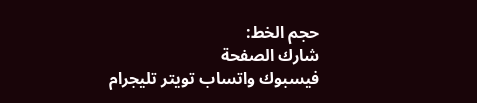حجم الخط:
شارك الصفحة
فيسبوك واتساب تويتر تليجرام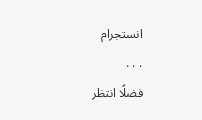انستجرام
. . .
فضلًا انتظر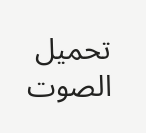تحميل الصوت